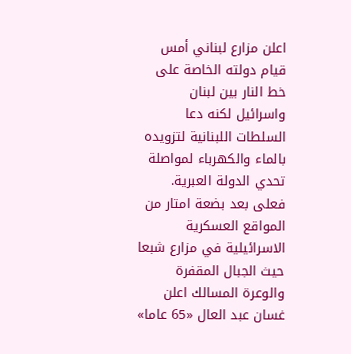اعلن مزارع لبناني أمس قيام دولته الخاصة على خط النار بين لبنان واسرائيل لكنه دعا السلطات اللبنانية لتزويده بالماء والكهرباء لمواصلة تحدي الدولة العبرية. فعلى بعد بضعة امتار من المواقع العسكرية الاسرائيلية في مزارع شبعا حيث الجبال المقفرة والوعرة المسالك اعلن غسان عبد العال «65 عاما»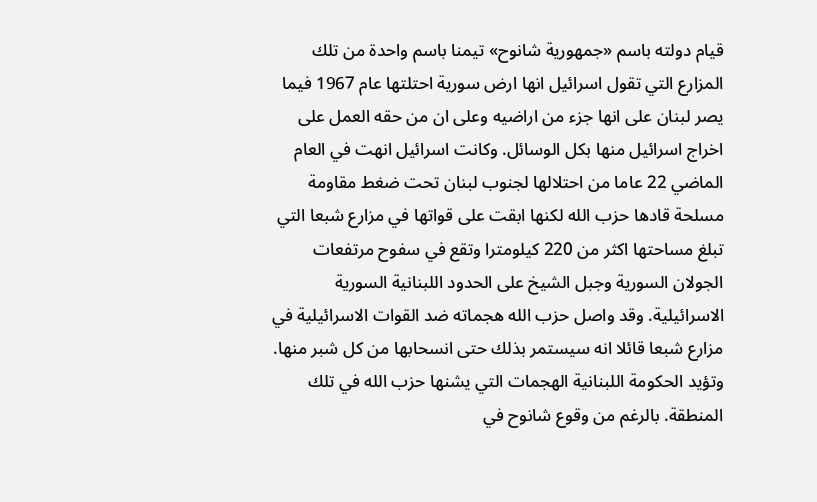قيام دولته باسم «جمهورية شانوح» تيمنا باسم واحدة من تلك المزارع التي تقول اسرائيل انها ارض سورية احتلتها عام 1967 فيما يصر لبنان على انها جزء من اراضيه وعلى ان من حقه العمل على اخراج اسرائيل منها بكل الوسائل. وكانت اسرائيل انهت في العام الماضي 22 عاما من احتلالها لجنوب لبنان تحت ضغط مقاومة مسلحة قادها حزب الله لكنها ابقت على قواتها في مزارع شبعا التي تبلغ مساحتها اكثر من 220 كيلومترا وتقع في سفوح مرتفعات الجولان السورية وجبل الشيخ على الحدود اللبنانية السورية الاسرائيلية. وقد واصل حزب الله هجماته ضد القوات الاسرائيلية في مزارع شبعا قائلا انه سيستمر بذلك حتى انسحابها من كل شبر منها. وتؤيد الحكومة اللبنانية الهجمات التي يشنها حزب الله في تلك المنطقة. بالرغم من وقوع شانوح في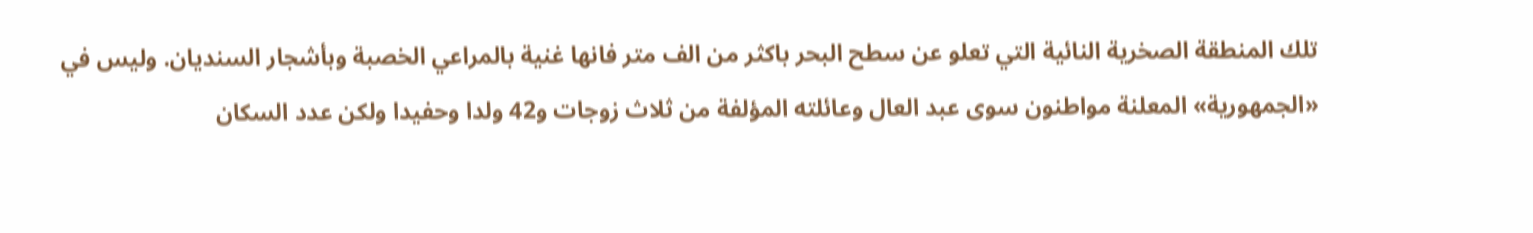تلك المنطقة الصخرية النائية التي تعلو عن سطح البحر باكثر من الف متر فانها غنية بالمراعي الخصبة وبأشجار السنديان. وليس في «الجمهورية» المعلنة مواطنون سوى عبد العال وعائلته المؤلفة من ثلاث زوجات و42 ولدا وحفيدا ولكن عدد السكان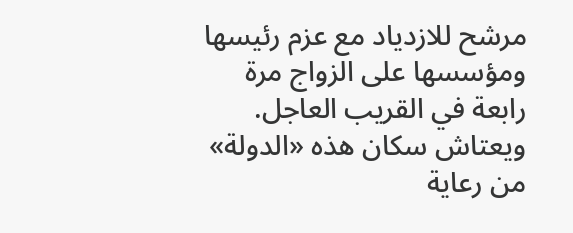مرشح للازدياد مع عزم رئيسها ومؤسسها على الزواج مرة رابعة في القريب العاجل. ويعتاش سكان هذه «الدولة» من رعاية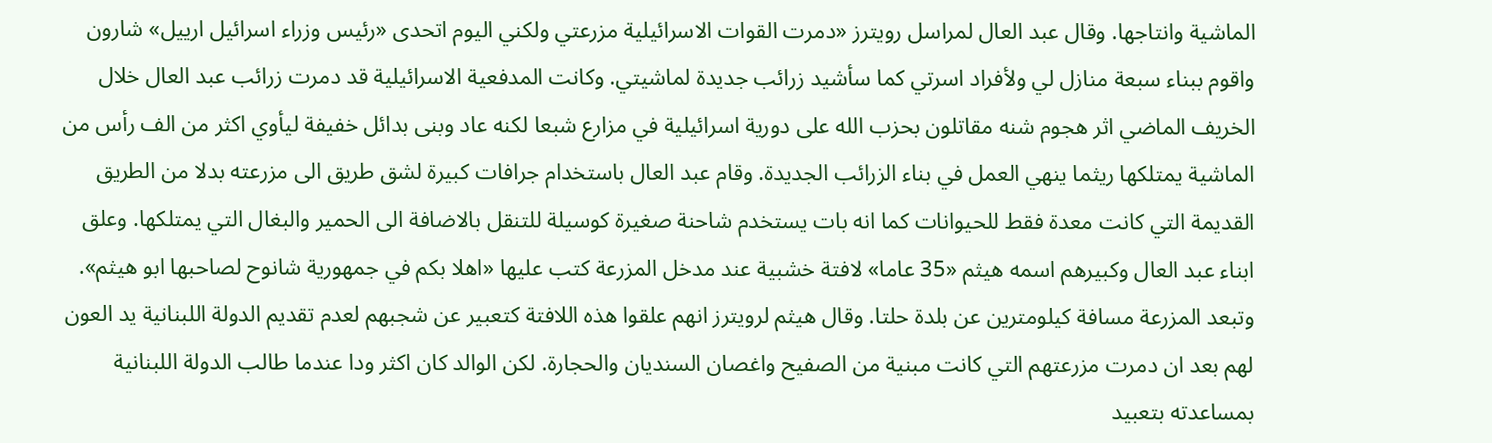الماشية وانتاجها. وقال عبد العال لمراسل رويترز «دمرت القوات الاسرائيلية مزرعتي ولكني اليوم اتحدى «رئيس وزراء اسرائيل ارييل» شارون واقوم ببناء سبعة منازل لي ولأفراد اسرتي كما سأشيد زرائب جديدة لماشيتي. وكانت المدفعية الاسرائيلية قد دمرت زرائب عبد العال خلال الخريف الماضي اثر هجوم شنه مقاتلون بحزب الله على دورية اسرائيلية في مزارع شبعا لكنه عاد وبنى بدائل خفيفة ليأوي اكثر من الف رأس من الماشية يمتلكها ريثما ينهي العمل في بناء الزرائب الجديدة. وقام عبد العال باستخدام جرافات كبيرة لشق طريق الى مزرعته بدلا من الطريق القديمة التي كانت معدة فقط للحيوانات كما انه بات يستخدم شاحنة صغيرة كوسيلة للتنقل بالاضافة الى الحمير والبغال التي يمتلكها. وعلق ابناء عبد العال وكبيرهم اسمه هيثم «35 عاما» لافتة خشبية عند مدخل المزرعة كتب عليها «اهلا بكم في جمهورية شانوح لصاحبها ابو هيثم». وتبعد المزرعة مسافة كيلومترين عن بلدة حلتا. وقال هيثم لرويترز انهم علقوا هذه اللافتة كتعبير عن شجبهم لعدم تقديم الدولة اللبنانية يد العون لهم بعد ان دمرت مزرعتهم التي كانت مبنية من الصفيح واغصان السنديان والحجارة. لكن الوالد كان اكثر ودا عندما طالب الدولة اللبنانية بمساعدته بتعبيد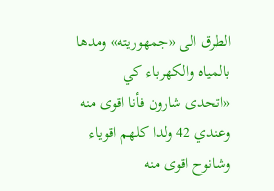الطرق الى «جمهوريته» ومدها بالمياه والكهرباء كي «اتحدى شارون فأنا اقوى منه وعندي 42 ولدا كلهم اقوياء وشانوح اقوى منه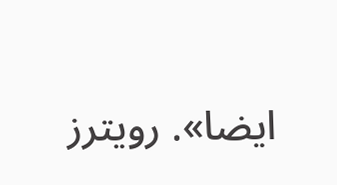ايضا». رويترز